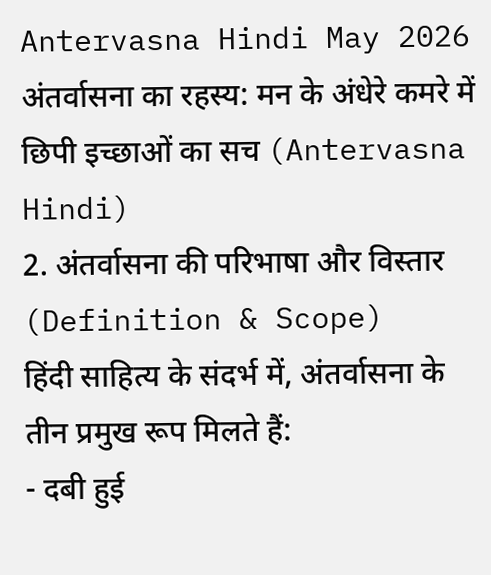Antervasna Hindi May 2026
अंतर्वासना का रहस्य: मन के अंधेरे कमरे में छिपी इच्छाओं का सच (Antervasna Hindi)
2. अंतर्वासना की परिभाषा और विस्तार (Definition & Scope)
हिंदी साहित्य के संदर्भ में, अंतर्वासना के तीन प्रमुख रूप मिलते हैं:
- दबी हुई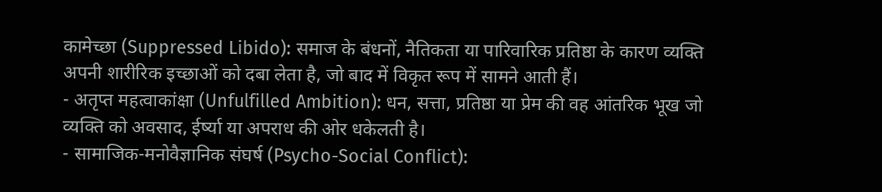कामेच्छा (Suppressed Libido): समाज के बंधनों, नैतिकता या पारिवारिक प्रतिष्ठा के कारण व्यक्ति अपनी शारीरिक इच्छाओं को दबा लेता है, जो बाद में विकृत रूप में सामने आती हैं।
- अतृप्त महत्वाकांक्षा (Unfulfilled Ambition): धन, सत्ता, प्रतिष्ठा या प्रेम की वह आंतरिक भूख जो व्यक्ति को अवसाद, ईर्ष्या या अपराध की ओर धकेलती है।
- सामाजिक-मनोवैज्ञानिक संघर्ष (Psycho-Social Conflict):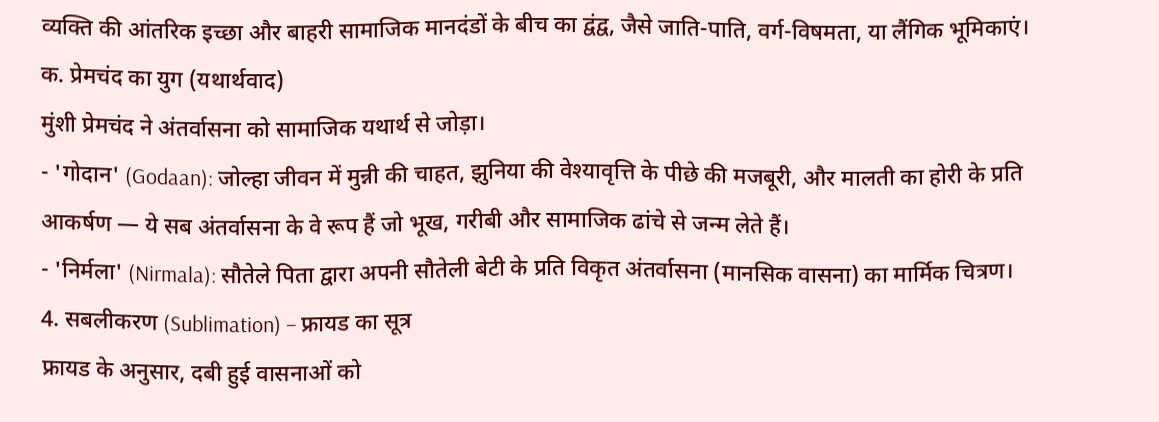व्यक्ति की आंतरिक इच्छा और बाहरी सामाजिक मानदंडों के बीच का द्वंद्व, जैसे जाति-पाति, वर्ग-विषमता, या लैंगिक भूमिकाएं।
क. प्रेमचंद का युग (यथार्थवाद)
मुंशी प्रेमचंद ने अंतर्वासना को सामाजिक यथार्थ से जोड़ा।
- 'गोदान' (Godaan): जोल्हा जीवन में मुन्नी की चाहत, झुनिया की वेश्यावृत्ति के पीछे की मजबूरी, और मालती का होरी के प्रति आकर्षण — ये सब अंतर्वासना के वे रूप हैं जो भूख, गरीबी और सामाजिक ढांचे से जन्म लेते हैं।
- 'निर्मला' (Nirmala): सौतेले पिता द्वारा अपनी सौतेली बेटी के प्रति विकृत अंतर्वासना (मानसिक वासना) का मार्मिक चित्रण।
4. सबलीकरण (Sublimation) – फ्रायड का सूत्र
फ्रायड के अनुसार, दबी हुई वासनाओं को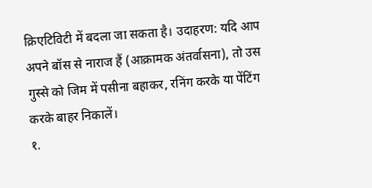क्रिएटिविटी में बदला जा सकता है। उदाहरण: यदि आप अपने बॉस से नाराज हैं (आक्रामक अंतर्वासना), तो उस गुस्से को जिम में पसीना बहाकर, रनिंग करके या पेंटिंग करके बाहर निकालें।
१.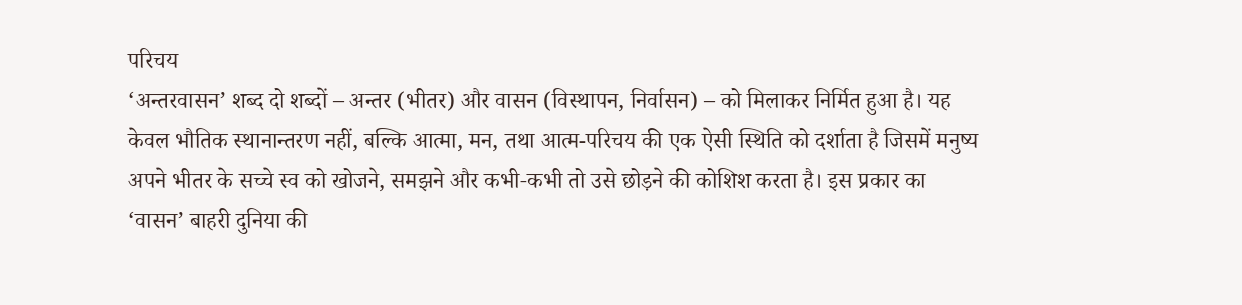परिचय
‘अन्तरवासन’ शब्द दो शब्दों – अन्तर (भीतर) और वासन (विस्थापन, निर्वासन) – को मिलाकर निर्मित हुआ है। यह केवल भौतिक स्थानान्तरण नहीं, बल्कि आत्मा, मन, तथा आत्म-परिचय की एक ऐसी स्थिति को दर्शाता है जिसमें मनुष्य अपने भीतर के सच्चे स्व को खोजने, समझने और कभी‑कभी तो उसे छोड़ने की कोशिश करता है। इस प्रकार का ‘वासन’ बाहरी दुनिया की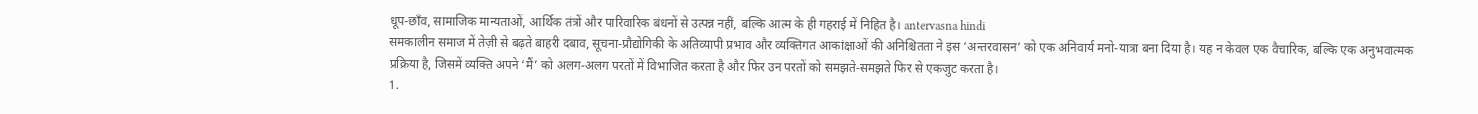धूप‑छाँव, सामाजिक मान्यताओं, आर्थिक तंत्रों और पारिवारिक बंधनों से उत्पन्न नहीं, बल्कि आत्म के ही गहराई में निहित है। antervasna hindi
समकालीन समाज में तेज़ी से बढ़ते बाहरी दबाव, सूचना‑प्रौद्योगिकी के अतिव्यापी प्रभाव और व्यक्तिगत आकांक्षाओं की अनिश्चितता ने इस ‘अन्तरवासन’ को एक अनिवार्य मनो‑यात्रा बना दिया है। यह न केवल एक वैचारिक, बल्कि एक अनुभवात्मक प्रक्रिया है, जिसमें व्यक्ति अपने ‘मैं’ को अलग‑अलग परतों में विभाजित करता है और फिर उन परतों को समझते‑समझते फिर से एकजुट करता है।
1.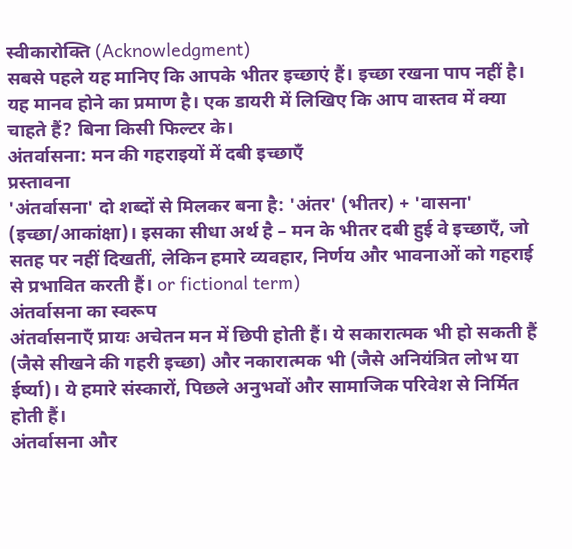स्वीकारोक्ति (Acknowledgment)
सबसे पहले यह मानिए कि आपके भीतर इच्छाएं हैं। इच्छा रखना पाप नहीं है। यह मानव होने का प्रमाण है। एक डायरी में लिखिए कि आप वास्तव में क्या चाहते हैं? बिना किसी फिल्टर के।
अंतर्वासना: मन की गहराइयों में दबी इच्छाएँ
प्रस्तावना
'अंतर्वासना' दो शब्दों से मिलकर बना है: 'अंतर' (भीतर) + 'वासना' (इच्छा/आकांक्षा)। इसका सीधा अर्थ है – मन के भीतर दबी हुई वे इच्छाएँ, जो सतह पर नहीं दिखतीं, लेकिन हमारे व्यवहार, निर्णय और भावनाओं को गहराई से प्रभावित करती हैं। or fictional term)
अंतर्वासना का स्वरूप
अंतर्वासनाएँ प्रायः अचेतन मन में छिपी होती हैं। ये सकारात्मक भी हो सकती हैं (जैसे सीखने की गहरी इच्छा) और नकारात्मक भी (जैसे अनियंत्रित लोभ या ईर्ष्या)। ये हमारे संस्कारों, पिछले अनुभवों और सामाजिक परिवेश से निर्मित होती हैं।
अंतर्वासना और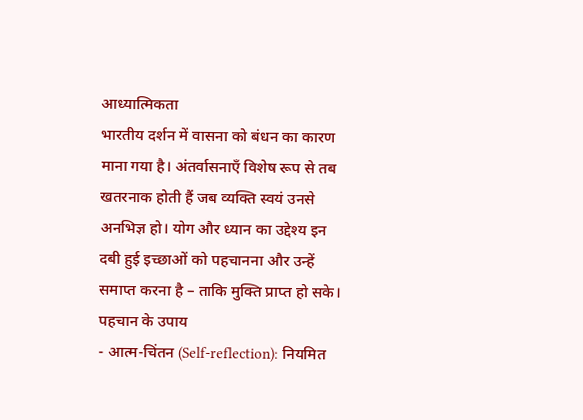आध्यात्मिकता
भारतीय दर्शन में वासना को बंधन का कारण माना गया है। अंतर्वासनाएँ विशेष रूप से तब खतरनाक होती हैं जब व्यक्ति स्वयं उनसे अनभिज्ञ हो। योग और ध्यान का उद्देश्य इन दबी हुई इच्छाओं को पहचानना और उन्हें समाप्त करना है – ताकि मुक्ति प्राप्त हो सके।
पहचान के उपाय
- आत्म-चिंतन (Self-reflection): नियमित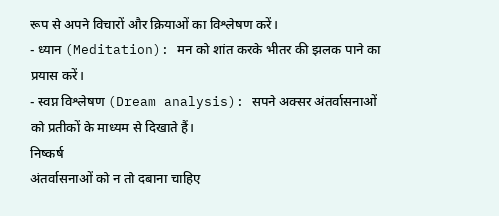रूप से अपने विचारों और क्रियाओं का विश्लेषण करें।
- ध्यान (Meditation): मन को शांत करके भीतर की झलक पाने का प्रयास करें।
- स्वप्न विश्लेषण (Dream analysis): सपने अक्सर अंतर्वासनाओं को प्रतीकों के माध्यम से दिखाते हैं।
निष्कर्ष
अंतर्वासनाओं को न तो दबाना चाहिए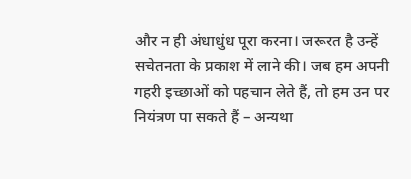और न ही अंधाधुंध पूरा करना। जरूरत है उन्हें सचेतनता के प्रकाश में लाने की। जब हम अपनी गहरी इच्छाओं को पहचान लेते हैं, तो हम उन पर नियंत्रण पा सकते हैं – अन्यथा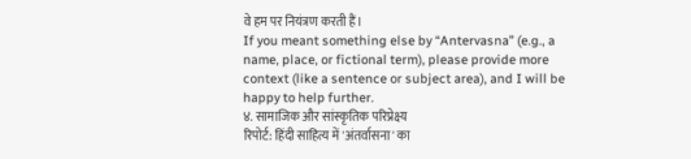वे हम पर नियंत्रण करती हैं।
If you meant something else by “Antervasna” (e.g., a name, place, or fictional term), please provide more context (like a sentence or subject area), and I will be happy to help further.
४. सामाजिक और सांस्कृतिक परिप्रेक्ष्य
रिपोर्ट: हिंदी साहित्य में 'अंतर्वासना' का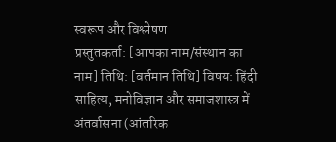स्वरूप और विश्लेषण
प्रस्तुतकर्ता: [आपका नाम/संस्थान का नाम] तिथि: [वर्तमान तिथि] विषय: हिंदी साहित्य, मनोविज्ञान और समाजशास्त्र में अंतर्वासना (आंतरिक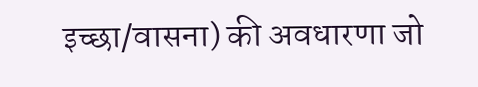इच्छा/वासना) की अवधारणा जो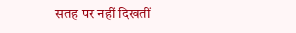सतह पर नहीं दिखतीं